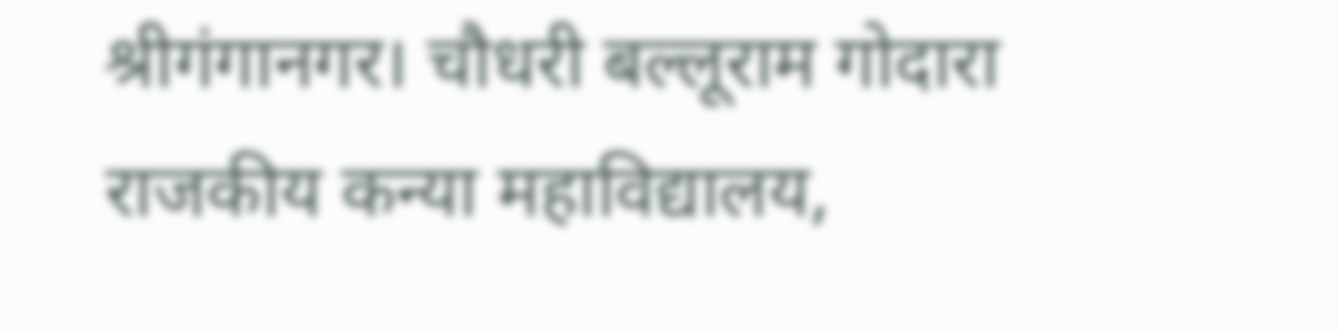श्रीगंगानगर। चौधरी बल्लूराम गोदारा राजकीय कन्या महाविद्यालय,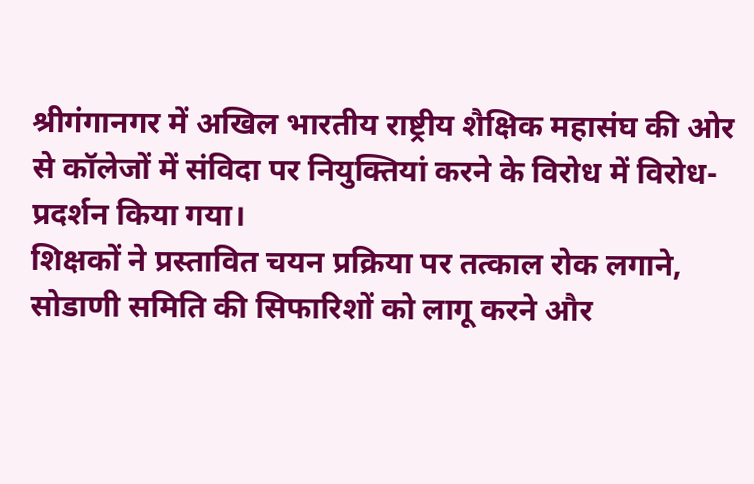श्रीगंगानगर में अखिल भारतीय राष्ट्रीय शैक्षिक महासंघ की ओर से कॉलेजों में संविदा पर नियुक्तियां करने के विरोध में विरोध-प्रदर्शन किया गया।
शिक्षकों ने प्रस्तावित चयन प्रक्रिया पर तत्काल रोक लगाने, सोडाणी समिति की सिफारिशों को लागू करने और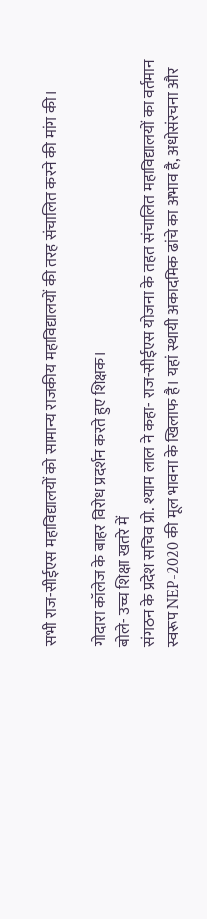सभी राज-सीईएस महाविद्यालयों को सामान्य राजकीय महाविद्यालयों की तरह संचालित करने की मांग की।

गोदारा कॉलेज के बाहर विरोध प्रदर्शन करते हुए शिक्षक।
बोले- उच्च शिक्षा खतरे में
संगठन के प्रदेश सचिव प्रो. श्याम लाल ने कहा- राज-सीईएस योजना के तहत संचालित महाविद्यालयों का वर्तमान स्वरूप NEP-2020 की मूल भावना के खिलाफ है। यहां स्थायी अकादमिक ढांचे का अभाव है, अधोसंरचना और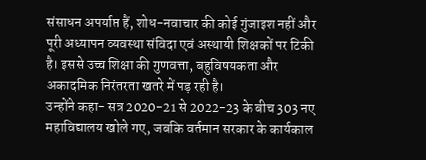संसाधन अपर्याप्त हैं, शोध-नवाचार की कोई गुंजाइश नहीं और पूरी अध्यापन व्यवस्था संविदा एवं अस्थायी शिक्षकों पर टिकी है। इससे उच्च शिक्षा की गुणवत्ता, बहुविषयकता और अकादमिक निरंतरता खतरे में पड़ रही है।
उन्होंने कहा- सत्र 2020-21 से 2022-23 के बीच 303 नए महाविद्यालय खोले गए, जबकि वर्तमान सरकार के कार्यकाल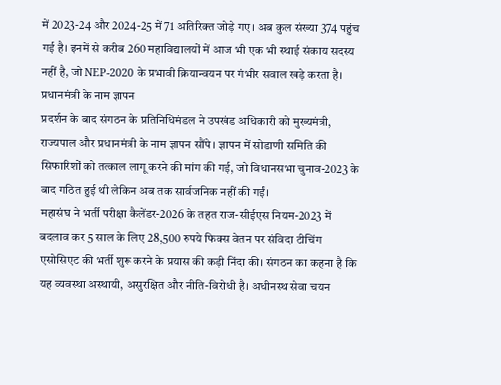में 2023-24 और 2024-25 में 71 अतिरिक्त जोड़े गए। अब कुल संख्या 374 पहुंच गई है। इनमें से करीब 260 महाविद्यालयों में आज भी एक भी स्थाई संकाय सदस्य नहीं है, जो NEP-2020 के प्रभावी क्रियान्वयन पर गंभीर सवाल खड़े करता है।
प्रधानमंत्री के नाम ज्ञापन
प्रदर्शन के बाद संगठन के प्रतिनिधिमंडल ने उपखंड अधिकारी को मुख्यमंत्री, राज्यपाल और प्रधानमंत्री के नाम ज्ञापन सौंपे। ज्ञापन में सोडाणी समिति की सिफारिशों को तत्काल लागू करने की मांग की गई, जो विधानसभा चुनाव-2023 के बाद गठित हुई थी लेकिन अब तक सार्वजनिक नहीं की गईं।
महासंघ ने भर्ती परीक्षा कैलेंडर-2026 के तहत राज-सीईएस नियम-2023 में बदलाव कर 5 साल के लिए 28,500 रुपये फिक्स वेतन पर संविदा टीचिंग एसोसिएट की भर्ती शुरू करने के प्रयास की कड़ी निंदा की। संगठन का कहना है कि यह व्यवस्था अस्थायी, असुरक्षित और नीति-विरोधी है। अधीनस्थ सेवा चयन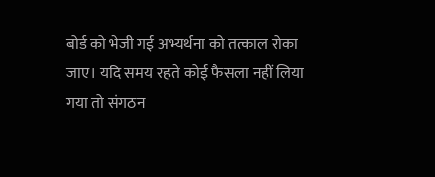बोर्ड को भेजी गई अभ्यर्थना को तत्काल रोका जाए। यदि समय रहते कोई फैसला नहीं लिया गया तो संगठन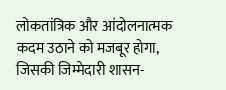लोकतांत्रिक और आंदोलनात्मक कदम उठाने को मजबूर होगा, जिसकी जिम्मेदारी शासन-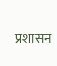प्रशासन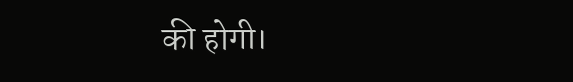की होगी।